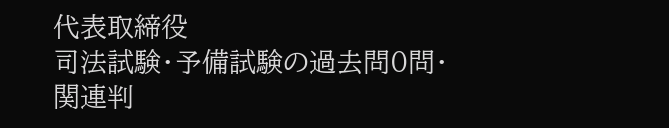代表取締役
司法試験・予備試験の過去問0問・関連判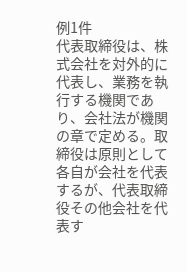例1件
代表取締役は、株式会社を対外的に代表し、業務を執行する機関であり、会社法が機関の章で定める。取締役は原則として各自が会社を代表するが、代表取締役その他会社を代表す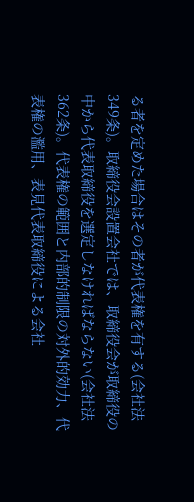る者を定めた場合はその者が代表権を有する(会社法349条)。取締役会設置会社では、取締役会が取締役の中から代表取締役を選定しなければならない(会社法362条)。代表権の範囲と内部的制限の対外的効力、代表権の濫用、表見代表取締役による会社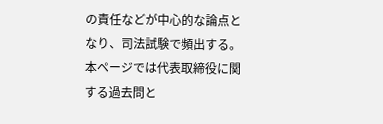の責任などが中心的な論点となり、司法試験で頻出する。本ページでは代表取締役に関する過去問と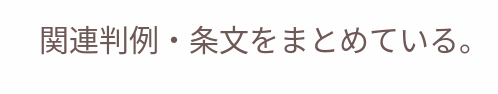関連判例・条文をまとめている。